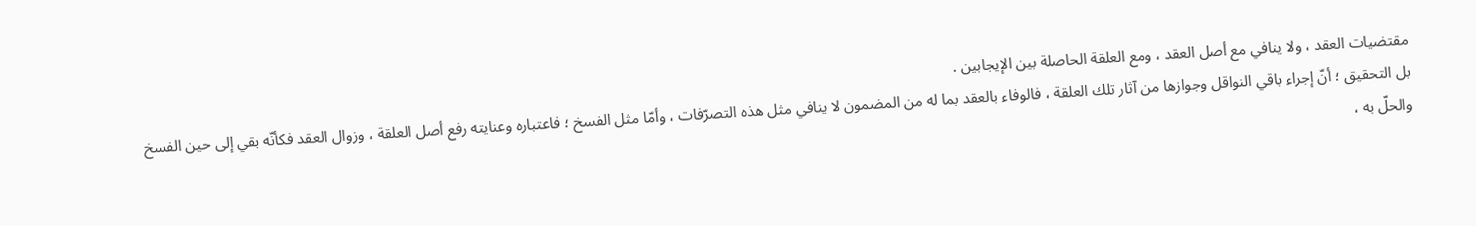مقتضيات العقد ، ولا ينافي مع أصل العقد ، ومع العلقة الحاصلة بين الإيجابين .
بل التحقيق ؛ أنّ إجراء باقي النواقل وجوازها من آثار تلك العلقة ، فالوفاء بالعقد بما له من المضمون لا ينافي مثل هذه التصرّفات ، وأمّا مثل الفسخ ؛ فاعتباره وعنايته رفع أصل العلقة ، وزوال العقد فكأنّه بقي إلى حين الفسخ والحلّ به ،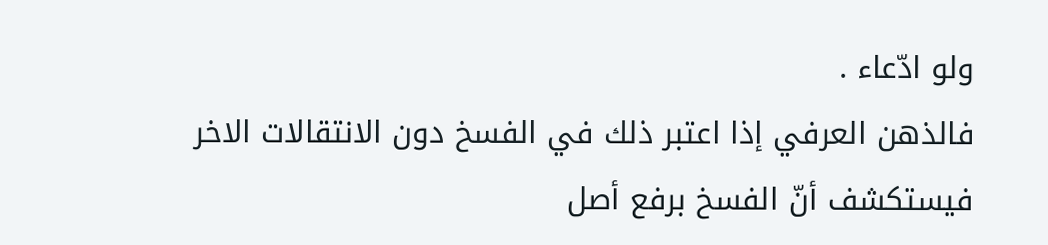ولو ادّعاء .
فالذهن العرفي إذا اعتبر ذلك في الفسخ دون الانتقالات الاخر فيستكشف أنّ الفسخ برفع أصل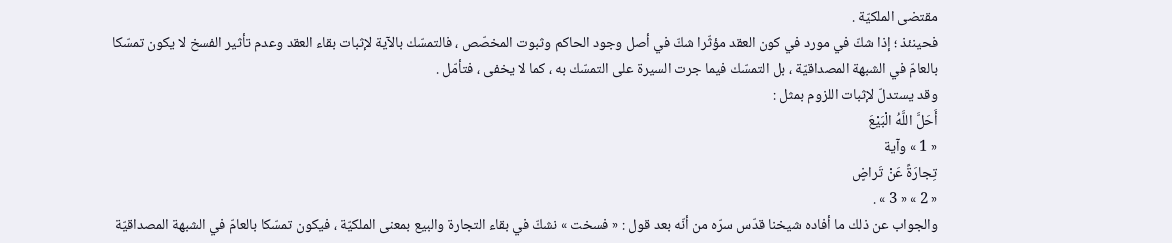مقتضى الملكيّة .
فحينئذ ؛ إذا شكّ في مورد في كون العقد مؤثّرا شكّ في أصل وجود الحاكم وثبوت المخصّص ، فالتمسّك بالآية لإثبات بقاء العقد وعدم تأثير الفسخ لا يكون تمسّكا بالعامّ في الشبهة المصداقيّة ، بل التمسّك فيما جرت السيرة على التمسّك به ، كما لا يخفى ، فتأمّل .
وقد يستدلّ لإثبات اللزوم بمثل :
أَحَلَّ اللَّهُ الْبَيْعَ
« 1 » وآية
تِجارَةً عَنْ تَراضٍ
« 2 » « 3 » .
والجواب عن ذلك ما أفاده شيخنا قدّس سرّه من أنّه بعد قول : « فسخت » نشكّ في بقاء التجارة والبيع بمعنى الملكيّة ، فيكون تمسّكا بالعامّ في الشبهة المصداقيّة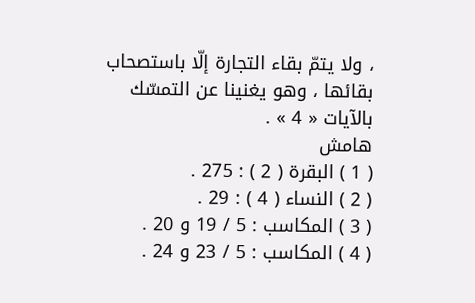، ولا يتمّ بقاء التجارة إلّا باستصحاب بقائها ، وهو يغنينا عن التمسّك بالآيات « 4 » .
هامش
( 1 ) البقرة ( 2 ) : 275 .
( 2 ) النساء ( 4 ) : 29 .
( 3 ) المكاسب : 5 / 19 و 20 .
( 4 ) المكاسب : 5 / 23 و 24 .